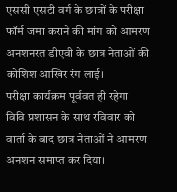एससी एसटी वर्ग के छात्रों के परीक्षा फॉर्म जमा कराने की मांग को आमरण अनशनरत डीएवी के छात्र नेताओं की कोशिश आखिर रंग लाई।
परीक्षा कार्यक्रम पूर्ववत ही रहेगा
विवि प्रशासन के साथ रविवार को वार्ता के बाद छात्र नेताओं ने आमरण अनशन समाप्त कर दिया।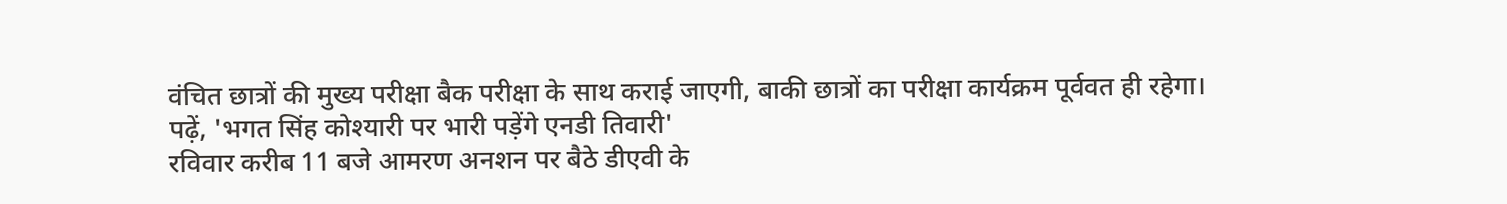वंचित छात्रों की मुख्य परीक्षा बैक परीक्षा के साथ कराई जाएगी, बाकी छात्रों का परीक्षा कार्यक्रम पूर्ववत ही रहेगा।
पढ़ें, 'भगत सिंह कोश्यारी पर भारी पड़ेंगे एनडी तिवारी'
रविवार करीब 11 बजे आमरण अनशन पर बैठे डीएवी के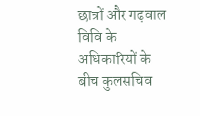छात्रों और गढ़वाल विवि के अधिकारियों के बीच कुलसचिव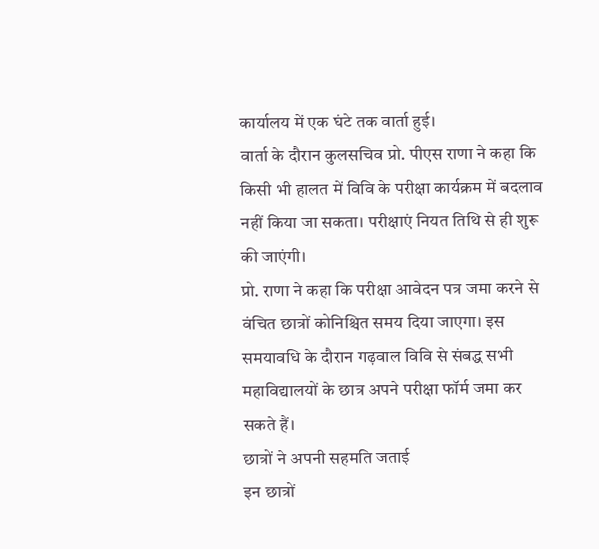कार्यालय में एक घंटे तक वार्ता हुई।
वार्ता के दौरान कुलसचिव प्रो. पीएस राणा ने कहा कि किसी भी हालत में विवि के परीक्षा कार्यक्रम में बदलाव नहीं किया जा सकता। परीक्षाएं नियत तिथि से ही शुरू की जाएंगी।
प्रो. राणा ने कहा कि परीक्षा आवेदन पत्र जमा करने से वंचित छात्रों कोनिश्चित समय दिया जाएगा। इस समयावधि के दौरान गढ़वाल विवि से संबद्ध सभी महाविद्यालयों के छात्र अपने परीक्षा फॉर्म जमा कर सकते हैं।
छात्रों ने अपनी सहमति जताई
इन छात्रों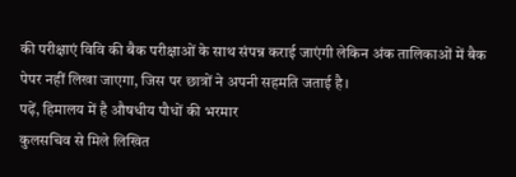की परीक्षाएं विवि की बैक परीक्षाओं के साथ संपन्न कराई जाएंगी लेकिन अंक तालिकाओं में बैक पेपर नहीं लिखा जाएगा, जिस पर छात्रों ने अपनी सहमति जताई है।
पढ़ें, हिमालय में है औषधीय पौधों की भरमार
कुलसचिव से मिले लिखित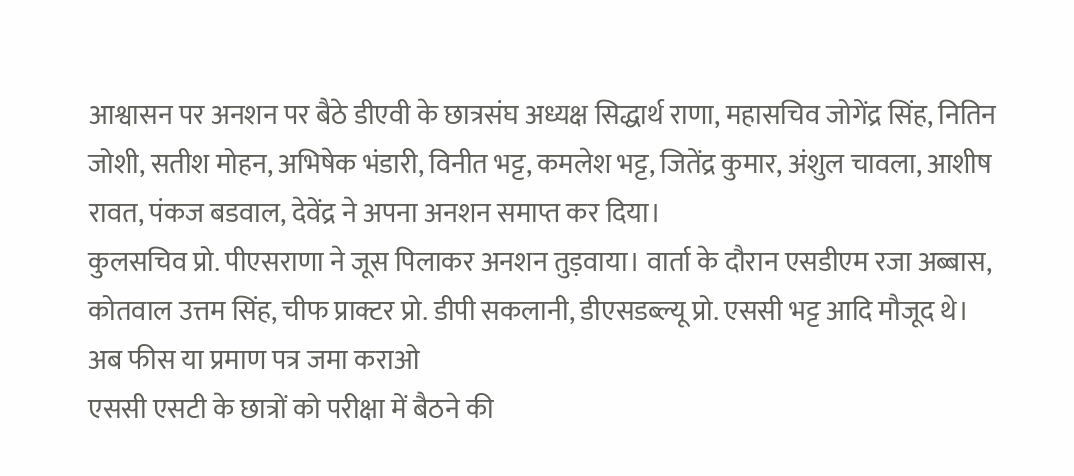आश्वासन पर अनशन पर बैठे डीएवी के छात्रसंघ अध्यक्ष सिद्धार्थ राणा, महासचिव जोगेंद्र सिंह, नितिन जोशी, सतीश मोहन, अभिषेक भंडारी, विनीत भट्ट, कमलेश भट्ट, जितेंद्र कुमार, अंशुल चावला, आशीष रावत, पंकज बडवाल, देवेंद्र ने अपना अनशन समाप्त कर दिया।
कुलसचिव प्रो. पीएसराणा ने जूस पिलाकर अनशन तुड़वाया। वार्ता के दौरान एसडीएम रजा अब्बास, कोतवाल उत्तम सिंह, चीफ प्राक्टर प्रो. डीपी सकलानी, डीएसडब्ल्यू प्रो. एससी भट्ट आदि मौजूद थे।
अब फीस या प्रमाण पत्र जमा कराओ
एससी एसटी के छात्रों को परीक्षा में बैठने की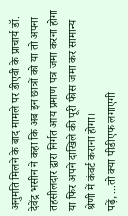अनुमति मिलने के बाद मामले पर डीएवी के प्राचार्य डॉ. देवेंद्र भसीन ने कहा कि अब इन छात्रों को या तो अपना तहसीलदार द्वारा निर्गत आय प्रमाण पत्र जमा करना होगा या फिर अपने दाखिले की पूरी फीस जमा कर सामान्य श्रेणी में कंवर्ट कराना होगा।
पढ़ें, ...तो क्या पीडीएफ लगाएगी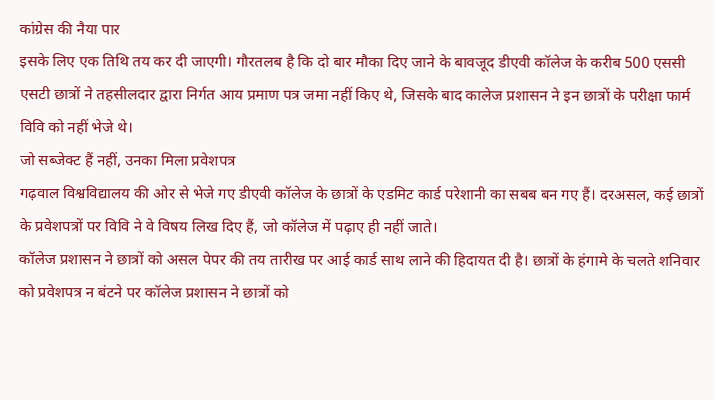कांग्रेस की नैया पार
इसके लिए एक तिथि तय कर दी जाएगी। गौरतलब है कि दो बार मौका दिए जाने के बावजूद डीएवी कॉलेज के करीब 500 एससी एसटी छात्रों ने तहसीलदार द्वारा निर्गत आय प्रमाण पत्र जमा नहीं किए थे, जिसके बाद कालेज प्रशासन ने इन छात्रों के परीक्षा फार्म विवि को नहीं भेजे थे।
जो सब्जेक्ट हैं नहीं, उनका मिला प्रवेशपत्र
गढ़वाल विश्वविद्यालय की ओर से भेजे गए डीएवी कॉलेज के छात्रों के एडमिट कार्ड परेशानी का सबब बन गए हैं। दरअसल, कई छात्रों के प्रवेशपत्रों पर विवि ने वे विषय लिख दिए हैं, जो कॉलेज में पढ़ाए ही नहीं जाते।
कॉलेज प्रशासन ने छात्रों को असल पेपर की तय तारीख पर आई कार्ड साथ लाने की हिदायत दी है। छात्रों के हंगामे के चलते शनिवार को प्रवेशपत्र न बंटने पर कॉलेज प्रशासन ने छात्रों को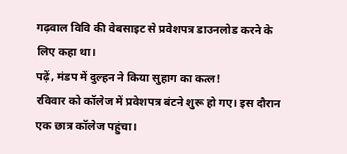गढ़वाल विवि की वेबसाइट से प्रवेशपत्र डाउनलोड करने के लिए कहा था।
पढ़ें, मंडप में दुल्हन ने किया सुहाग का कत्ल!
रविवार को कॉलेज में प्रवेशपत्र बंटने शुरू हो गए। इस दौरान एक छात्र कॉलेज पहुंचा।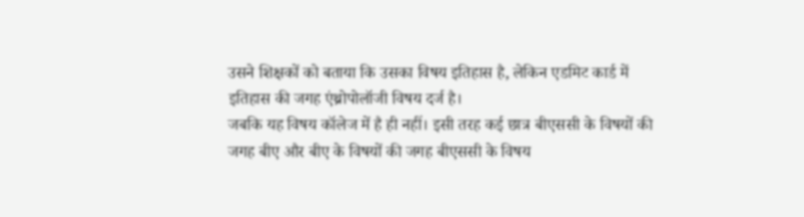उसने शिक्षकों को बताया कि उसका विषय इतिहास है, लेकिन एडमिट कार्ड में इतिहास की जगह एंथ्रोपोलॉजी विषय दर्ज है।
जबकि यह विषय कॉलेज में है ही नहीं। इसी तरह कई छात्र बीएससी के विषयों की जगह बीए और बीए के विषयों की जगह बीएससी के विषय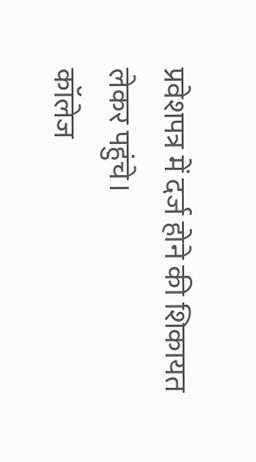प्रवेशपत्र में दर्ज होने की शिकायत लेकर पहुंचे।
कॉलेज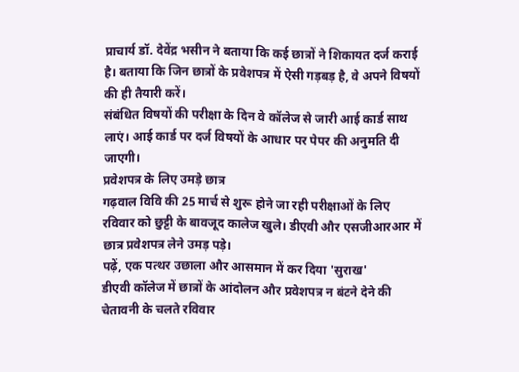प्राचार्य डॉ. देवेंद्र भसीन ने बताया कि कई छात्रों ने शिकायत दर्ज कराई है। बताया कि जिन छात्रों के प्रवेशपत्र में ऐसी गड़बड़ है, वे अपने विषयों की ही तैयारी करें।
संबंधित विषयों की परीक्षा के दिन वे कॉलेज से जारी आई कार्ड साथ लाएं। आई कार्ड पर दर्ज विषयों के आधार पर पेपर की अनुमति दी जाएगी।
प्रवेशपत्र के लिए उमड़े छात्र
गढ़वाल विवि की 25 मार्च से शुरू होने जा रही परीक्षाओं के लिए रविवार को छुट्टी के बावजूद कालेज खुले। डीएवी और एसजीआरआर में छात्र प्रवेशपत्र लेने उमड़ पड़े।
पढ़ें, एक पत्थर उछाला और आसमान में कर दिया 'सुराख'
डीएवी कॉलेज में छात्रों के आंदोलन और प्रवेशपत्र न बंटने देने की चेतावनी के चलते रविवार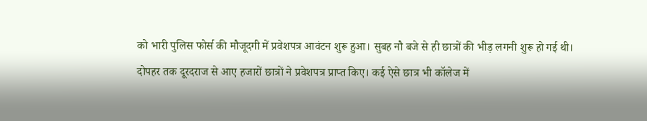को भारी पुलिस फोर्स की मौजूदगी में प्रवेशपत्र आवंटन शुरू हुआ। सुबह नौ बजे से ही छात्रों की भीड़ लगनी शुरू हो गई थी।
दोपहर तक दूरदराज से आए हजारों छात्रों ने प्रवेशपत्र प्राप्त किए। कई ऐसे छात्र भी कॉलेज में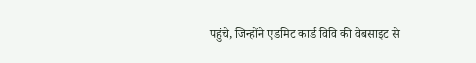पहुंचे, जिन्होंने एडमिट कार्ड विवि की वेबसाइट से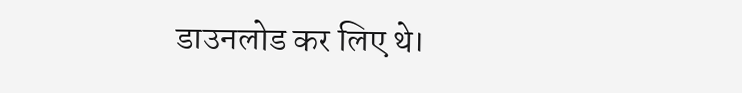डाउनलोड कर लिए थे।